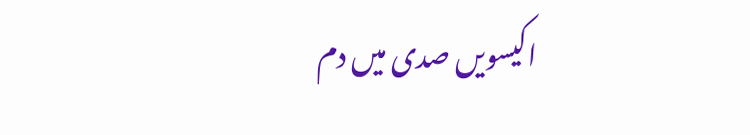اکیسویں صدی میں دم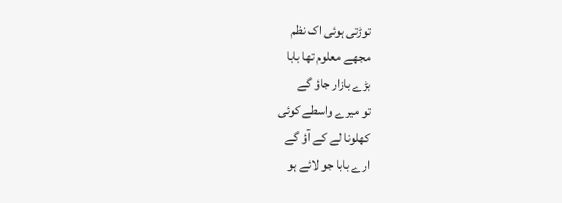توڑتی ہوئی اک نظم
مجھے معلوم تھا بابا
بڑے بازار جاؤ گے
تو میرے واسطے کوئی
کھلونا لے کے آؤ گے
ارے بابا جو لائے ہو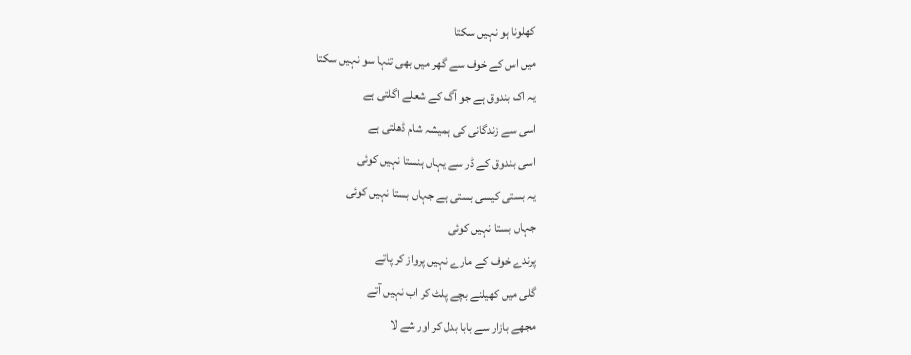کھلونا ہو نہیں سکتا
میں اس کے خوف سے گھر میں بھی تنہا سو نہیں سکتا
یہ اک بندوق ہے جو آگ کے شعلے اگلتی ہے
اسی سے زندگانی کی ہمیشہ شام ڈھلتی ہے
اسی بندوق کے ڈر سے یہاں ہنستا نہیں کوئی
یہ بستی کیسی بستی ہے جہاں بستا نہیں کوئی
جہاں بستا نہیں کوئی
پرندے خوف کے مارے نہیں پرواز کر پاتے
گلی میں کھیلنے بچے پلٹ کر اب نہیں آتے
مجھے بازار سے بابا بدل کر اور شے لا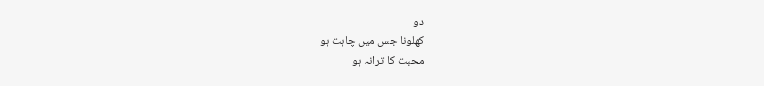دو
کھلونا جس میں چاہت ہو
محبت کا ترانہ ہو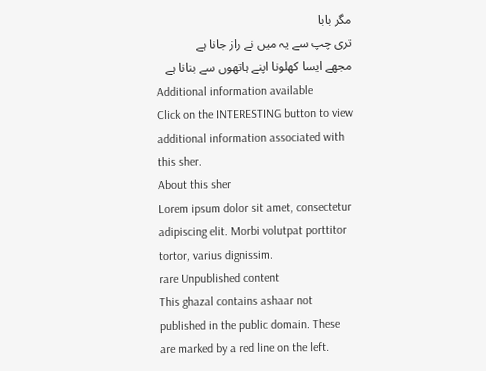مگر بابا
تری چپ سے یہ میں نے راز جانا ہے
مجھے ایسا کھلونا اپنے ہاتھوں سے بنانا ہے
Additional information available
Click on the INTERESTING button to view additional information associated with this sher.
About this sher
Lorem ipsum dolor sit amet, consectetur adipiscing elit. Morbi volutpat porttitor tortor, varius dignissim.
rare Unpublished content
This ghazal contains ashaar not published in the public domain. These are marked by a red line on the left.